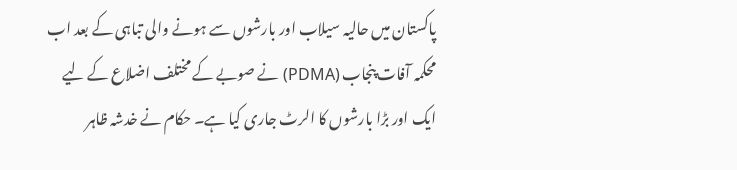پاکستان میں حالیہ سیلاب اور بارشوں سے ہونے والی تباہی کے بعد اب محکمہ آفات پنجاب (PDMA) نے صوبے کے مختلف اضلاع کے لیے ایک اور بڑا بارشوں کا الرٹ جاری کیا ہے۔ حکام نے خدشہ ظاہر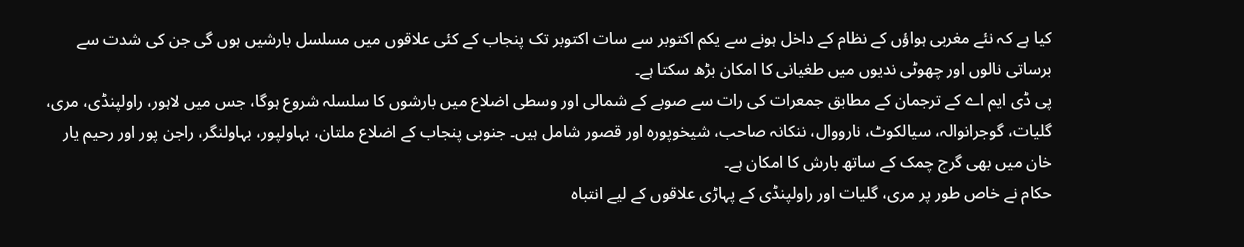کیا ہے کہ نئے مغربی ہواؤں کے نظام کے داخل ہونے سے یکم اکتوبر سے سات اکتوبر تک پنجاب کے کئی علاقوں میں مسلسل بارشیں ہوں گی جن کی شدت سے برساتی نالوں اور چھوٹی ندیوں میں طغیانی کا امکان بڑھ سکتا ہے۔
پی ڈی ایم اے کے ترجمان کے مطابق جمعرات کی رات سے صوبے کے شمالی اور وسطی اضلاع میں بارشوں کا سلسلہ شروع ہوگا، جس میں لاہور، راولپنڈی، مری، گلیات، گوجرانوالہ، سیالکوٹ، نارووال، ننکانہ صاحب، شیخوپورہ اور قصور شامل ہیں۔ جنوبی پنجاب کے اضلاع ملتان، بہاولپور، بہاولنگر، راجن پور اور رحیم یار خان میں بھی گرج چمک کے ساتھ بارش کا امکان ہے۔
حکام نے خاص طور پر مری، گلیات اور راولپنڈی کے پہاڑی علاقوں کے لیے انتباہ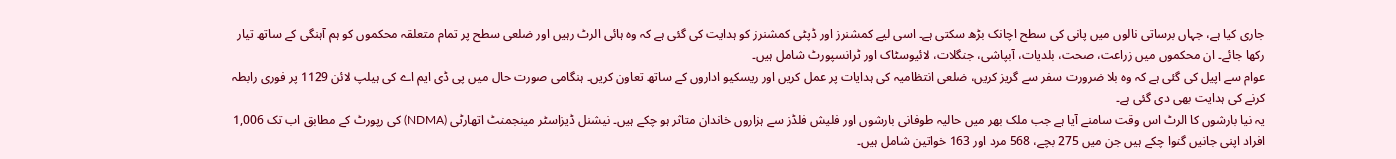جاری کیا ہے، جہاں برساتی نالوں میں پانی کی سطح اچانک بڑھ سکتی ہے۔ اسی لیے کمشنرز اور ڈپٹی کمشنرز کو ہدایت کی گئی ہے کہ وہ ہائی الرٹ رہیں اور ضلعی سطح پر تمام متعلقہ محکموں کو ہم آہنگی کے ساتھ تیار رکھا جائے۔ ان محکموں میں زراعت، صحت، بلدیات، آبپاشی، جنگلات، لائیوسٹاک اور ٹرانسپورٹ شامل ہیں۔
عوام سے اپیل کی گئی ہے کہ وہ بلا ضرورت سفر سے گریز کریں، ضلعی انتظامیہ کی ہدایات پر عمل کریں اور ریسکیو اداروں کے ساتھ تعاون کریں۔ ہنگامی صورت حال میں پی ڈی ایم اے کی ہیلپ لائن 1129 پر فوری رابطہ کرنے کی ہدایت بھی دی گئی ہے۔
یہ نیا بارشوں کا الرٹ اس وقت سامنے آیا ہے جب ملک بھر میں حالیہ طوفانی بارشوں اور فلیش فلڈز سے ہزاروں خاندان متاثر ہو چکے ہیں۔ نیشنل ڈیزاسٹر مینجمنٹ اتھارٹی (NDMA) کی رپورٹ کے مطابق اب تک 1,006 افراد اپنی جانیں گنوا چکے ہیں جن میں 275 بچے، 568 مرد اور 163 خواتین شامل ہیں۔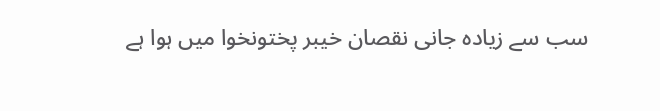سب سے زیادہ جانی نقصان خیبر پختونخوا میں ہوا ہے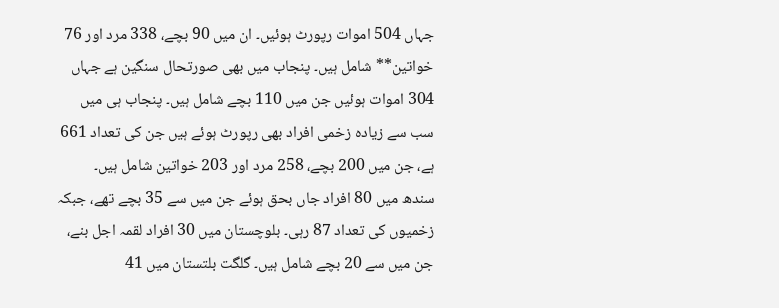جہاں 504 اموات رپورٹ ہوئیں۔ ان میں 90 بچے، 338 مرد اور 76 خواتین** شامل ہیں۔ پنجاب میں بھی صورتحال سنگین ہے جہاں 304 اموات ہوئیں جن میں 110 بچے شامل ہیں۔ پنجاب ہی میں سب سے زیادہ زخمی افراد بھی رپورٹ ہوئے ہیں جن کی تعداد 661 ہے، جن میں 200 بچے، 258 مرد اور 203 خواتین شامل ہیں۔
سندھ میں 80 افراد جاں بحق ہوئے جن میں سے 35 بچے تھے، جبکہ زخمیوں کی تعداد 87 رہی۔ بلوچستان میں 30 افراد لقمہ اجل بنے، جن میں سے 20 بچے شامل ہیں۔ گلگت بلتستان میں 41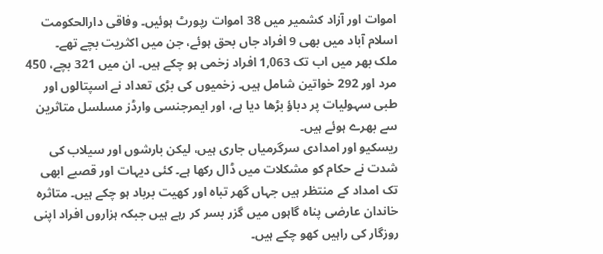اموات اور آزاد کشمیر میں 38 اموات رپورٹ ہوئیں۔ وفاقی دارالحکومت اسلام آباد میں بھی 9 افراد جاں بحق ہوئے، جن میں اکثریت بچے تھے۔
ملک بھر میں اب تک 1,063 افراد زخمی ہو چکے ہیں۔ ان میں 321 بچے، 450 مرد اور 292 خواتین شامل ہیں۔ زخمیوں کی بڑی تعداد نے اسپتالوں اور طبی سہولیات پر دباؤ بڑھا دیا ہے، اور ایمرجنسی وارڈز مسلسل متاثرین سے بھرے ہوئے ہیں۔
ریسکیو اور امدادی سرگرمیاں جاری ہیں، لیکن بارشوں اور سیلاب کی شدت نے حکام کو مشکلات میں ڈال رکھا ہے۔ کئی دیہات اور قصبے ابھی تک امداد کے منتظر ہیں جہاں گھر تباہ اور کھیت برباد ہو چکے ہیں۔ متاثرہ خاندان عارضی پناہ گاہوں میں گزر بسر کر رہے ہیں جبکہ ہزاروں افراد اپنی روزگار کی راہیں کھو چکے ہیں۔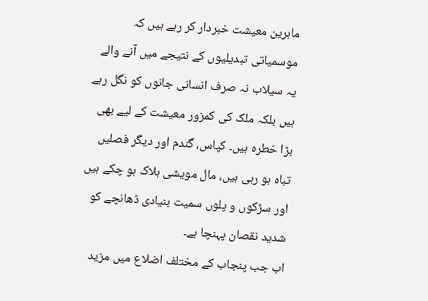ماہرین معیشت خبردار کر رہے ہیں کہ موسمیاتی تبدیلیوں کے نتیجے میں آنے والے یہ سیلاب نہ صرف انسانی جانوں کو نگل رہے ہیں بلکہ ملک کی کمزور معیشت کے لیے بھی بڑا خطرہ ہیں۔ کپاس، گندم اور دیگر فصلیں تباہ ہو رہی ہیں، مال مویشی ہلاک ہو چکے ہیں اور سڑکوں و پلوں سمیت بنیادی ڈھانچے کو شدید نقصان پہنچا ہے۔
اب جب پنجاب کے مختلف اضلاع میں مزید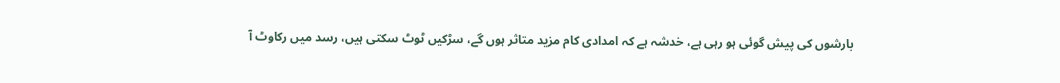بارشوں کی پیش گوئی ہو رہی ہے، خدشہ ہے کہ امدادی کام مزید متاثر ہوں گے، سڑکیں ٹوٹ سکتی ہیں، رسد میں رکاوٹ آ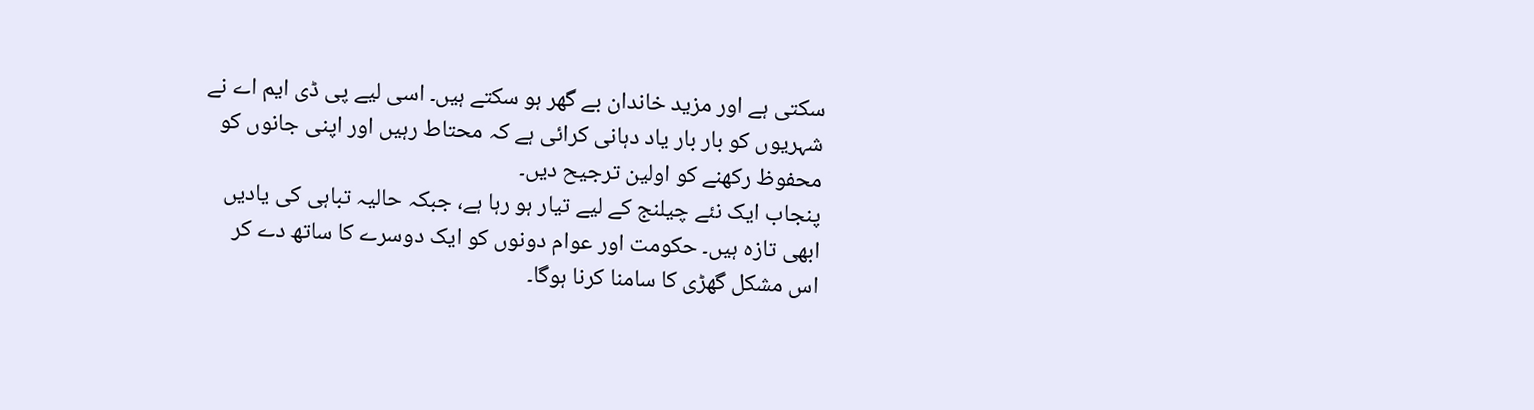سکتی ہے اور مزید خاندان بے گھر ہو سکتے ہیں۔ اسی لیے پی ڈی ایم اے نے شہریوں کو بار بار یاد دہانی کرائی ہے کہ محتاط رہیں اور اپنی جانوں کو محفوظ رکھنے کو اولین ترجیح دیں۔
پنجاب ایک نئے چیلنج کے لیے تیار ہو رہا ہے، جبکہ حالیہ تباہی کی یادیں ابھی تازہ ہیں۔ حکومت اور عوام دونوں کو ایک دوسرے کا ساتھ دے کر اس مشکل گھڑی کا سامنا کرنا ہوگا۔